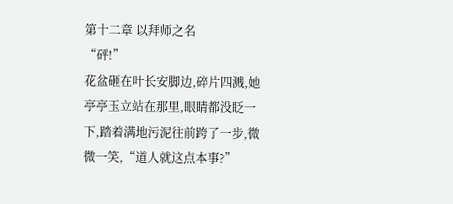第十二章 以拜师之名
“砰!”
花盆砸在叶长安脚边,碎片四溅,她亭亭玉立站在那里,眼睛都没眨一下,踏着满地污泥往前跨了一步,微微一笑,“道人就这点本事?”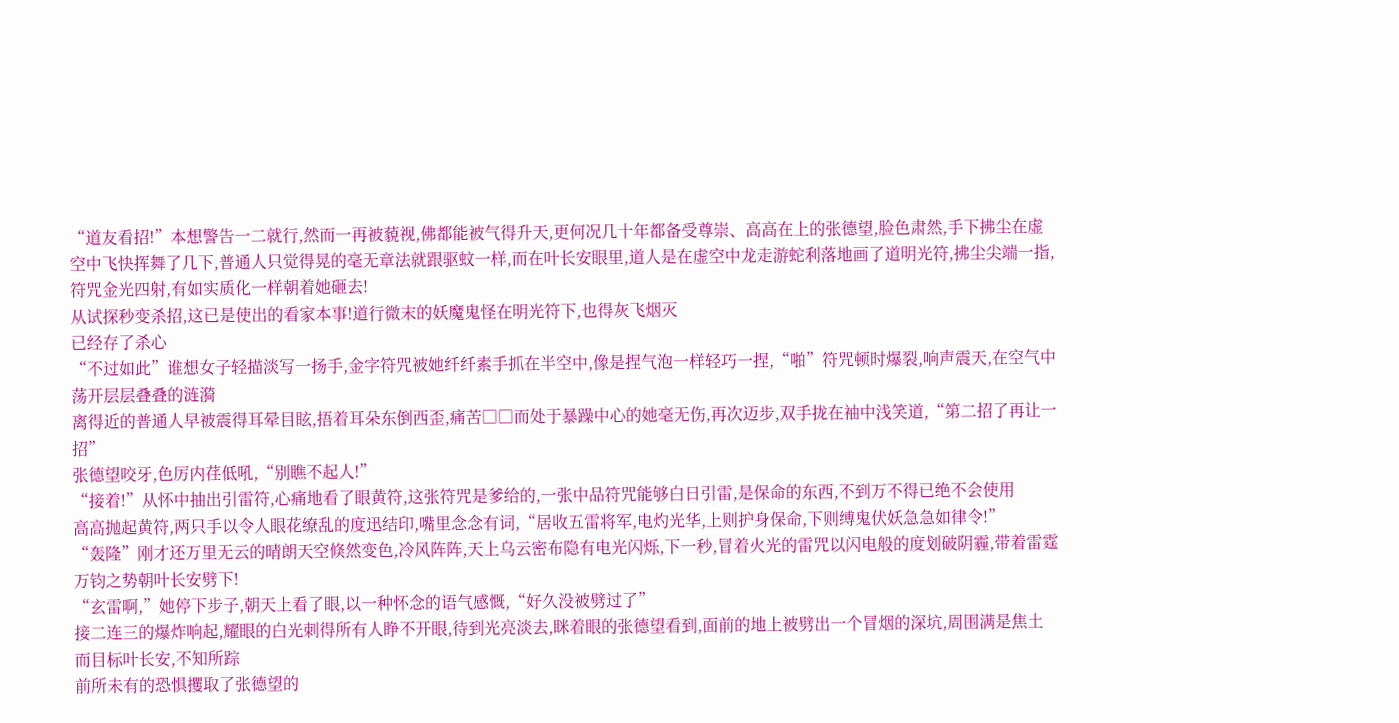“道友看招!”本想警告一二就行,然而一再被藐视,佛都能被气得升天,更何况几十年都备受尊崇、高高在上的张德望,脸色肃然,手下拂尘在虚空中飞快挥舞了几下,普通人只觉得晃的毫无章法就跟驱蚊一样,而在叶长安眼里,道人是在虚空中龙走游蛇利落地画了道明光符,拂尘尖端一指,符咒金光四射,有如实质化一样朝着她砸去!
从试探秒变杀招,这已是使出的看家本事!道行微末的妖魔鬼怪在明光符下,也得灰飞烟灭
已经存了杀心
“不过如此”谁想女子轻描淡写一扬手,金字符咒被她纤纤素手抓在半空中,像是捏气泡一样轻巧一捏,“啪”符咒顿时爆裂,响声震天,在空气中荡开层层叠叠的涟漪
离得近的普通人早被震得耳晕目眩,捂着耳朵东倒西歪,痛苦□□而处于暴躁中心的她毫无伤,再次迈步,双手拢在袖中浅笑道,“第二招了再让一招”
张德望咬牙,色厉内荏低吼,“别瞧不起人!”
“接着!”从怀中抽出引雷符,心痛地看了眼黄符,这张符咒是爹给的,一张中品符咒能够白日引雷,是保命的东西,不到万不得已绝不会使用
高高抛起黄符,两只手以令人眼花缭乱的度迅结印,嘴里念念有词,“居收五雷将军,电灼光华,上则护身保命,下则缚鬼伏妖急急如律令!”
“轰隆”刚才还万里无云的晴朗天空倏然变色,冷风阵阵,天上乌云密布隐有电光闪烁,下一秒,冒着火光的雷咒以闪电般的度划破阴霾,带着雷霆万钧之势朝叶长安劈下!
“玄雷啊,”她停下步子,朝天上看了眼,以一种怀念的语气感慨,“好久没被劈过了”
接二连三的爆炸响起,耀眼的白光刺得所有人睁不开眼,待到光亮淡去,眯着眼的张德望看到,面前的地上被劈出一个冒烟的深坑,周围满是焦土
而目标叶长安,不知所踪
前所未有的恐惧攫取了张德望的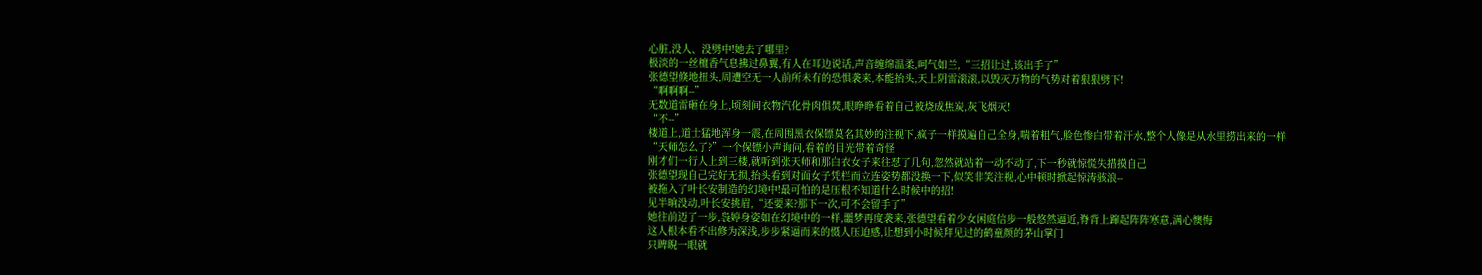心脏,没人、没劈中!她去了哪里?
极淡的一丝檀香气息拂过鼻翼,有人在耳边说话,声音缠绵温柔,呵气如兰,“三招让过,该出手了”
张德望倏地扭头,周遭空无一人前所未有的恐惧袭来,本能抬头,天上阴雷滚滚,以毁灭万物的气势对着狠狠劈下!
“啊啊啊--”
无数道雷砸在身上,顷刻间衣物汽化骨肉俱焚,眼睁睁看着自己被烧成焦炭,灰飞烟灭!
“不--”
楼道上,道士猛地浑身一震,在周围黑衣保镖莫名其妙的注视下,疯子一样摸遍自己全身,喘着粗气,脸色惨白带着汗水,整个人像是从水里捞出来的一样
“天师怎么了?”一个保镖小声询问,看着的目光带着奇怪
刚才们一行人上到三楼,就听到张天师和那白衣女子来往怼了几句,忽然就站着一动不动了,下一秒就惊慌失措摸自己
张德望现自己完好无损,抬头看到对面女子凭栏而立连姿势都没换一下,似笑非笑注视,心中顿时掀起惊涛骇浪--
被拖入了叶长安制造的幻境中!最可怕的是压根不知道什么时候中的招!
见半晌没动,叶长安挑眉,“还要来?那下一次,可不会留手了”
她往前迈了一步,袅婷身姿如在幻境中的一样,噩梦再度袭来,张德望看着少女闲庭信步一般悠然逼近,脊背上蹿起阵阵寒意,满心懊悔
这人根本看不出修为深浅,步步紧逼而来的慑人压迫感,让想到小时候拜见过的鹤童颜的茅山掌门
只睥睨一眼就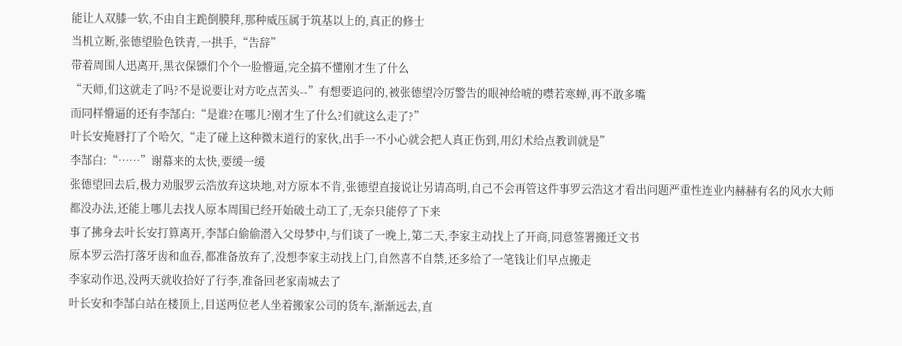能让人双膝一软,不由自主跪倒膜拜,那种威压属于筑基以上的,真正的修士
当机立断,张德望脸色铁青,一拱手,“告辞”
带着周围人迅离开,黑衣保镖们个个一脸懵逼,完全搞不懂刚才生了什么
“天师,们这就走了吗?不是说要让对方吃点苦头--”有想要追问的,被张德望冷厉警告的眼神给唬的噤若寒蝉,再不敢多嘴
而同样懵逼的还有李郜白:“是谁?在哪儿?刚才生了什么?们就这么走了?”
叶长安掩唇打了个哈欠,“走了碰上这种微末道行的家伙,出手一不小心就会把人真正伤到,用幻术给点教训就是”
李郜白:“……”谢幕来的太快,要缓一缓
张德望回去后,极力劝服罗云浩放弃这块地,对方原本不肯,张德望直接说让另请高明,自己不会再管这件事罗云浩这才看出问题严重性连业内赫赫有名的风水大师都没办法,还能上哪儿去找人原本周围已经开始破土动工了,无奈只能停了下来
事了拂身去叶长安打算离开,李郜白偷偷潜入父母梦中,与们谈了一晚上,第二天,李家主动找上了开商,同意签署搬迁文书
原本罗云浩打落牙齿和血吞,都准备放弃了,没想李家主动找上门,自然喜不自禁,还多给了一笔钱让们早点搬走
李家动作迅,没两天就收拾好了行李,准备回老家南城去了
叶长安和李郜白站在楼顶上,目送两位老人坐着搬家公司的货车,渐渐远去,直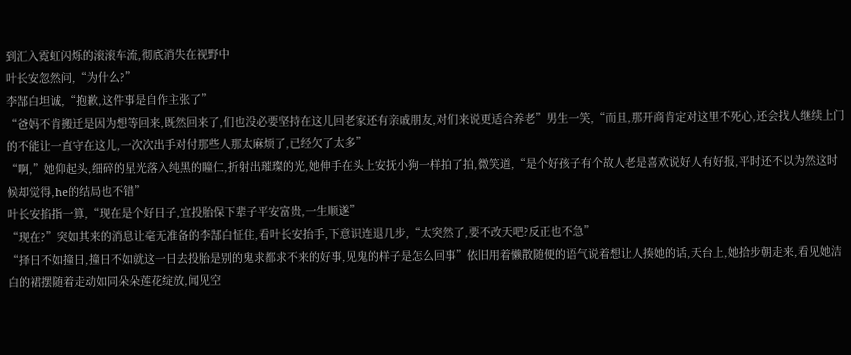到汇入霓虹闪烁的滚滚车流,彻底消失在视野中
叶长安忽然问,“为什么?”
李郜白坦诚,“抱歉,这件事是自作主张了”
“爸妈不肯搬迁是因为想等回来,既然回来了,们也没必要坚持在这儿回老家还有亲戚朋友,对们来说更适合养老”男生一笑,“而且,那开商肯定对这里不死心,还会找人继续上门的不能让一直守在这儿,一次次出手对付那些人那太麻烦了,已经欠了太多”
“啊,”她仰起头,细碎的星光落入纯黑的瞳仁,折射出璀璨的光,她伸手在头上安抚小狗一样拍了拍,微笑道,“是个好孩子有个故人老是喜欢说好人有好报,平时还不以为然这时候却觉得,he的结局也不错”
叶长安掐指一算,“现在是个好日子,宜投胎保下辈子平安富贵,一生顺遂”
“现在?”突如其来的消息让毫无准备的李郜白怔住,看叶长安抬手,下意识连退几步,“太突然了,要不改天吧?反正也不急”
“择日不如撞日,撞日不如就这一日去投胎是别的鬼求都求不来的好事,见鬼的样子是怎么回事”依旧用着懒散随便的语气说着想让人揍她的话,天台上,她拾步朝走来,看见她洁白的裙摆随着走动如同朵朵莲花绽放,闻见空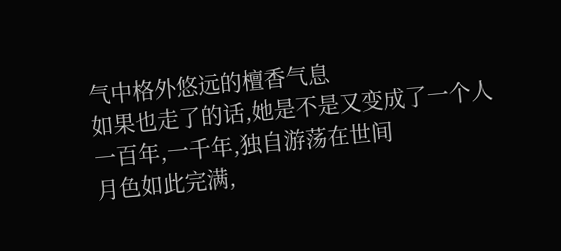气中格外悠远的檀香气息
如果也走了的话,她是不是又变成了一个人
一百年,一千年,独自游荡在世间
月色如此完满,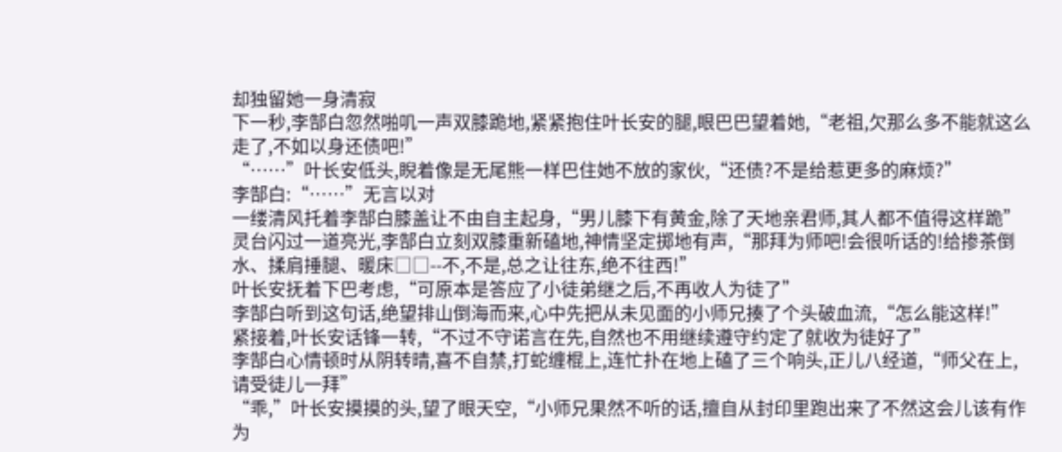却独留她一身清寂
下一秒,李郜白忽然啪叽一声双膝跪地,紧紧抱住叶长安的腿,眼巴巴望着她,“老祖,欠那么多不能就这么走了,不如以身还债吧!”
“……”叶长安低头,睨着像是无尾熊一样巴住她不放的家伙,“还债?不是给惹更多的麻烦?”
李郜白:“……”无言以对
一缕清风托着李郜白膝盖让不由自主起身,“男儿膝下有黄金,除了天地亲君师,其人都不值得这样跪”
灵台闪过一道亮光,李郜白立刻双膝重新磕地,神情坚定掷地有声,“那拜为师吧!会很听话的!给掺茶倒水、揉肩捶腿、暖床□□--不,不是,总之让往东,绝不往西!”
叶长安抚着下巴考虑,“可原本是答应了小徒弟继之后,不再收人为徒了”
李郜白听到这句话,绝望排山倒海而来,心中先把从未见面的小师兄揍了个头破血流,“怎么能这样!”
紧接着,叶长安话锋一转,“不过不守诺言在先,自然也不用继续遵守约定了就收为徒好了”
李郜白心情顿时从阴转晴,喜不自禁,打蛇缠棍上,连忙扑在地上磕了三个响头,正儿八经道,“师父在上,请受徒儿一拜”
“乖,”叶长安摸摸的头,望了眼天空,“小师兄果然不听的话,擅自从封印里跑出来了不然这会儿该有作为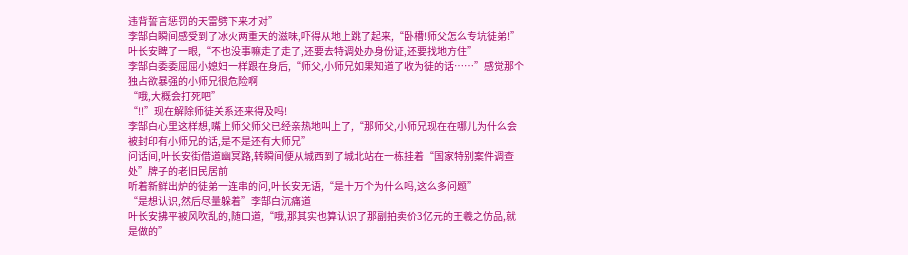违背誓言惩罚的天雷劈下来才对”
李郜白瞬间感受到了冰火两重天的滋味,吓得从地上跳了起来,“卧槽!师父怎么专坑徒弟!”
叶长安睥了一眼,“不也没事嘛走了走了,还要去特调处办身份证,还要找地方住”
李郜白委委屈屈小媳妇一样跟在身后,“师父,小师兄如果知道了收为徒的话……”感觉那个独占欲暴强的小师兄很危险啊
“哦,大概会打死吧”
“!!”现在解除师徒关系还来得及吗!
李郜白心里这样想,嘴上师父师父已经亲热地叫上了,“那师父,小师兄现在在哪儿为什么会被封印有小师兄的话,是不是还有大师兄”
问话间,叶长安街借道幽冥路,转瞬间便从城西到了城北站在一栋挂着“国家特别案件调查处”牌子的老旧民居前
听着新鲜出炉的徒弟一连串的问,叶长安无语,“是十万个为什么吗,这么多问题”
“是想认识,然后尽量躲着”李郜白沉痛道
叶长安拂平被风吹乱的,随口道,“哦,那其实也算认识了那副拍卖价3亿元的王羲之仿品,就是做的”